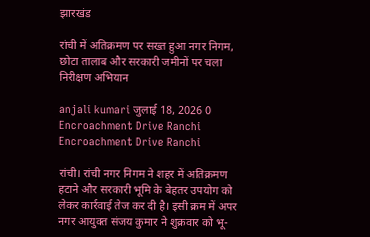झारखंड

रांची में अतिक्रमण पर सख्त हुआ नगर निगम, छोटा तालाब और सरकारी जमीनों पर चला निरीक्षण अभियान

anjali kumari जुलाई 18, 2026 0
Encroachment Drive Ranchi
Encroachment Drive Ranchi

रांची। रांची नगर निगम ने शहर में अतिक्रमण हटाने और सरकारी भूमि के बेहतर उपयोग को लेकर कार्रवाई तेज कर दी है। इसी क्रम में अपर नगर आयुक्त संजय कुमार ने शुक्रवार को भू-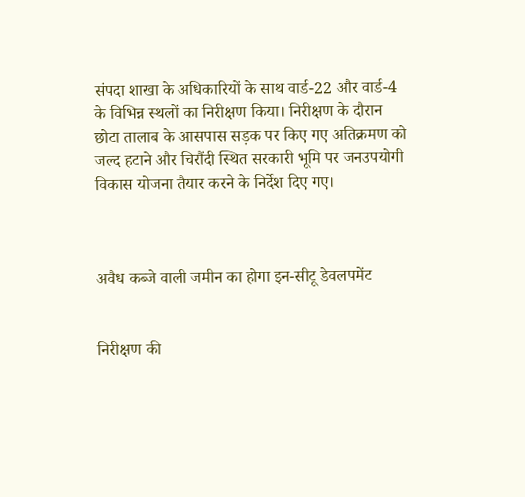संपदा शाखा के अधिकारियों के साथ वार्ड-22 और वार्ड-4 के विभिन्न स्थलों का निरीक्षण किया। निरीक्षण के दौरान छोटा तालाब के आसपास सड़क पर किए गए अतिक्रमण को जल्द हटाने और चिरौंदी स्थित सरकारी भूमि पर जनउपयोगी विकास योजना तैयार करने के निर्देश दिए गए।



अवैध कब्जे वाली जमीन का होगा इन-सीटू डेवलपमेंट


निरीक्षण की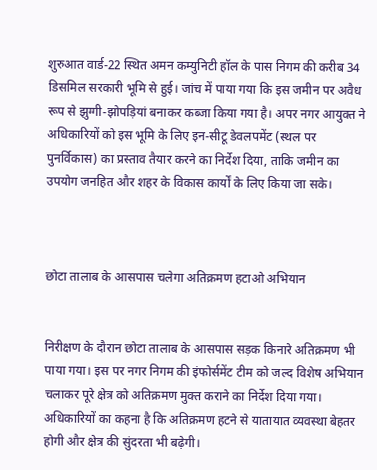शुरुआत वार्ड-22 स्थित अमन कम्युनिटी हॉल के पास निगम की करीब 34 डिसमिल सरकारी भूमि से हुई। जांच में पाया गया कि इस जमीन पर अवैध रूप से झुग्गी-झोपड़ियां बनाकर कब्जा किया गया है। अपर नगर आयुक्त ने अधिकारियों को इस भूमि के लिए इन-सीटू डेवलपमेंट (स्थल पर पुनर्विकास) का प्रस्ताव तैयार करने का निर्देश दिया, ताकि जमीन का उपयोग जनहित और शहर के विकास कार्यों के लिए किया जा सके।



छोटा तालाब के आसपास चलेगा अतिक्रमण हटाओ अभियान


निरीक्षण के दौरान छोटा तालाब के आसपास सड़क किनारे अतिक्रमण भी पाया गया। इस पर नगर निगम की इंफोर्समेंट टीम को जल्द विशेष अभियान चलाकर पूरे क्षेत्र को अतिक्रमण मुक्त कराने का निर्देश दिया गया। अधिकारियों का कहना है कि अतिक्रमण हटने से यातायात व्यवस्था बेहतर होगी और क्षेत्र की सुंदरता भी बढ़ेगी।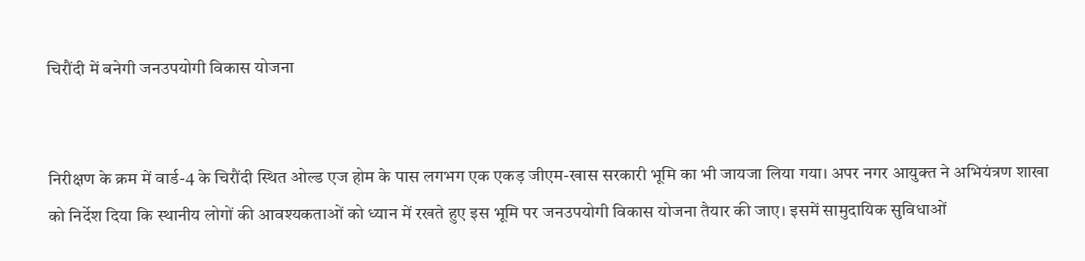चिरौंदी में बनेगी जनउपयोगी विकास योजना


निरीक्षण के क्रम में वार्ड-4 के चिरौंदी स्थित ओल्ड एज होम के पास लगभग एक एकड़ जीएम-खास सरकारी भूमि का भी जायजा लिया गया। अपर नगर आयुक्त ने अभियंत्रण शाखा को निर्देश दिया कि स्थानीय लोगों की आवश्यकताओं को ध्यान में रखते हुए इस भूमि पर जनउपयोगी विकास योजना तैयार की जाए। इसमें सामुदायिक सुविधाओं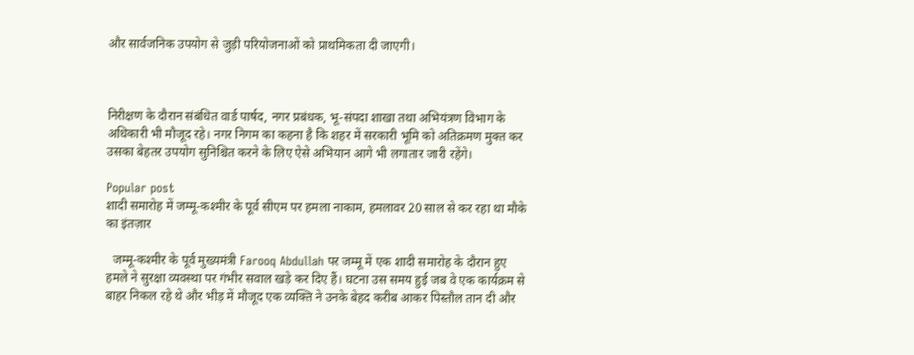और सार्वजनिक उपयोग से जुड़ी परियोजनाओं को प्राथमिकता दी जाएगी।



निरीक्षण के दौरान संबंधित वार्ड पार्षद, नगर प्रबंधक, भू-संपदा शाखा तथा अभियंत्रण विभाग के अधिकारी भी मौजूद रहे। नगर निगम का कहना है कि शहर में सरकारी भूमि को अतिक्रमण मुक्त कर उसका बेहतर उपयोग सुनिश्चित करने के लिए ऐसे अभियान आगे भी लगातार जारी रहेंगे।

Popular post
शादी समारोह में जम्मू-कश्मीर के पूर्व सीएम पर हमला नाकाम, हमलावर 20 साल से कर रहा था मौके का इंतज़ार

  जम्मू-कश्मीर के पूर्व मुख्यमंत्री Farooq Abdullah पर जम्मू में एक शादी समारोह के दौरान हुए हमले ने सुरक्षा व्यवस्था पर गंभीर सवाल खड़े कर दिए हैं। घटना उस समय हुई जब वे एक कार्यक्रम से बाहर निकल रहे थे और भीड़ में मौजूद एक व्यक्ति ने उनके बेहद करीब आकर पिस्तौल तान दी और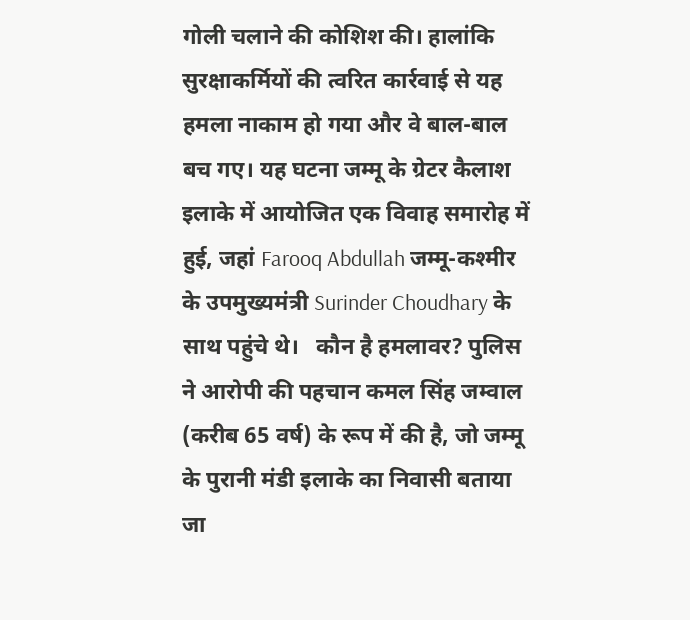गोली चलाने की कोशिश की। हालांकि सुरक्षाकर्मियों की त्वरित कार्रवाई से यह हमला नाकाम हो गया और वे बाल-बाल बच गए। यह घटना जम्मू के ग्रेटर कैलाश इलाके में आयोजित एक विवाह समारोह में हुई, जहां Farooq Abdullah जम्मू-कश्मीर के उपमुख्यमंत्री Surinder Choudhary के साथ पहुंचे थे।   कौन है हमलावर? पुलिस ने आरोपी की पहचान कमल सिंह जम्वाल (करीब 65 वर्ष) के रूप में की है, जो जम्मू के पुरानी मंडी इलाके का निवासी बताया जा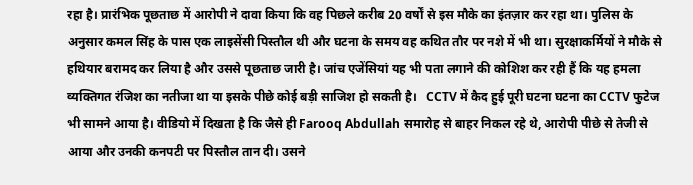रहा है। प्रारंभिक पूछताछ में आरोपी ने दावा किया कि वह पिछले करीब 20 वर्षों से इस मौके का इंतज़ार कर रहा था। पुलिस के अनुसार कमल सिंह के पास एक लाइसेंसी पिस्तौल थी और घटना के समय वह कथित तौर पर नशे में भी था। सुरक्षाकर्मियों ने मौके से हथियार बरामद कर लिया है और उससे पूछताछ जारी है। जांच एजेंसियां यह भी पता लगाने की कोशिश कर रही हैं कि यह हमला व्यक्तिगत रंजिश का नतीजा था या इसके पीछे कोई बड़ी साजिश हो सकती है।   CCTV में कैद हुई पूरी घटना घटना का CCTV फुटेज भी सामने आया है। वीडियो में दिखता है कि जैसे ही Farooq Abdullah समारोह से बाहर निकल रहे थे, आरोपी पीछे से तेजी से आया और उनकी कनपटी पर पिस्तौल तान दी। उसने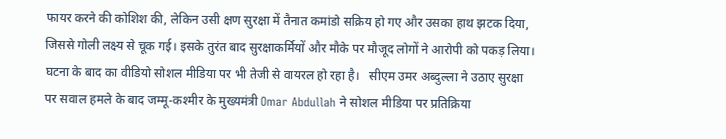फायर करने की कोशिश की, लेकिन उसी क्षण सुरक्षा में तैनात कमांडो सक्रिय हो गए और उसका हाथ झटक दिया, जिससे गोली लक्ष्य से चूक गई। इसके तुरंत बाद सुरक्षाकर्मियों और मौके पर मौजूद लोगों ने आरोपी को पकड़ लिया। घटना के बाद का वीडियो सोशल मीडिया पर भी तेजी से वायरल हो रहा है।   सीएम उमर अब्दुल्ला ने उठाए सुरक्षा पर सवाल हमले के बाद जम्मू-कश्मीर के मुख्यमंत्री Omar Abdullah ने सोशल मीडिया पर प्रतिक्रिया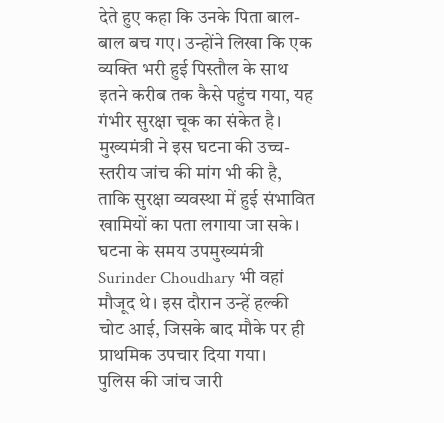देते हुए कहा कि उनके पिता बाल-बाल बच गए। उन्होंने लिखा कि एक व्यक्ति भरी हुई पिस्तौल के साथ इतने करीब तक कैसे पहुंच गया, यह गंभीर सुरक्षा चूक का संकेत है। मुख्यमंत्री ने इस घटना की उच्च-स्तरीय जांच की मांग भी की है, ताकि सुरक्षा व्यवस्था में हुई संभावित खामियों का पता लगाया जा सके। घटना के समय उपमुख्यमंत्री Surinder Choudhary भी वहां मौजूद थे। इस दौरान उन्हें हल्की चोट आई, जिसके बाद मौके पर ही प्राथमिक उपचार दिया गया।   पुलिस की जांच जारी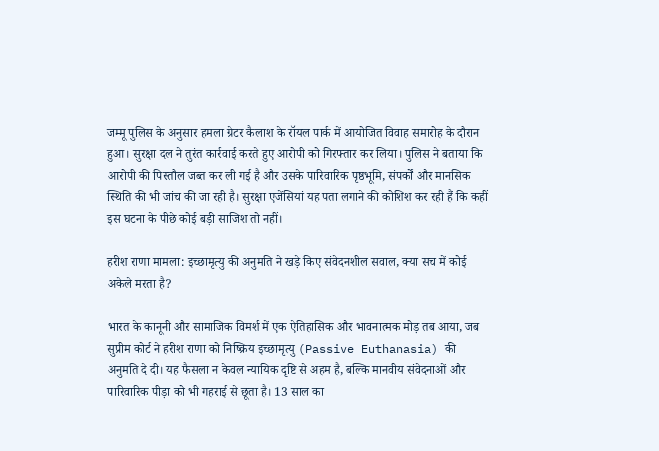जम्मू पुलिस के अनुसार हमला ग्रेटर कैलाश के रॉयल पार्क में आयोजित विवाह समारोह के दौरान हुआ। सुरक्षा दल ने तुरंत कार्रवाई करते हुए आरोपी को गिरफ्तार कर लिया। पुलिस ने बताया कि आरोपी की पिस्तौल जब्त कर ली गई है और उसके पारिवारिक पृष्ठभूमि, संपर्कों और मानसिक स्थिति की भी जांच की जा रही है। सुरक्षा एजेंसियां यह पता लगाने की कोशिश कर रही हैं कि कहीं इस घटना के पीछे कोई बड़ी साजिश तो नहीं।

हरीश राणा मामला: इच्छामृत्यु की अनुमति ने खड़े किए संवेदनशील सवाल, क्या सच में कोई अकेले मरता है?

भारत के कानूनी और सामाजिक विमर्श में एक ऐतिहासिक और भावनात्मक मोड़ तब आया, जब सुप्रीम कोर्ट ने हरीश राणा को निष्क्रिय इच्छामृत्यु (Passive Euthanasia) की अनुमति दे दी। यह फैसला न केवल न्यायिक दृष्टि से अहम है, बल्कि मानवीय संवेदनाओं और पारिवारिक पीड़ा को भी गहराई से छूता है। 13 साल का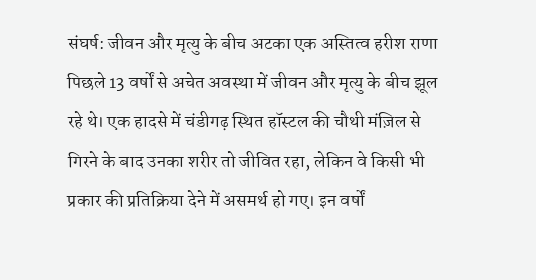संघर्ष: जीवन और मृत्यु के बीच अटका एक अस्तित्व हरीश राणा पिछले 13 वर्षों से अचेत अवस्था में जीवन और मृत्यु के बीच झूल रहे थे। एक हादसे में चंडीगढ़ स्थित हॉस्टल की चौथी मंज़िल से गिरने के बाद उनका शरीर तो जीवित रहा, लेकिन वे किसी भी प्रकार की प्रतिक्रिया देने में असमर्थ हो गए। इन वर्षों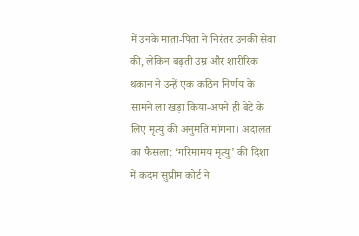में उनके माता-पिता ने निरंतर उनकी सेवा की, लेकिन बढ़ती उम्र और शारीरिक थकान ने उन्हें एक कठिन निर्णय के सामने ला खड़ा किया-अपने ही बेटे के लिए मृत्यु की अनुमति मांगना। अदालत का फैसला: ‘गरिमामय मृत्यु’ की दिशा में कदम सुप्रीम कोर्ट ने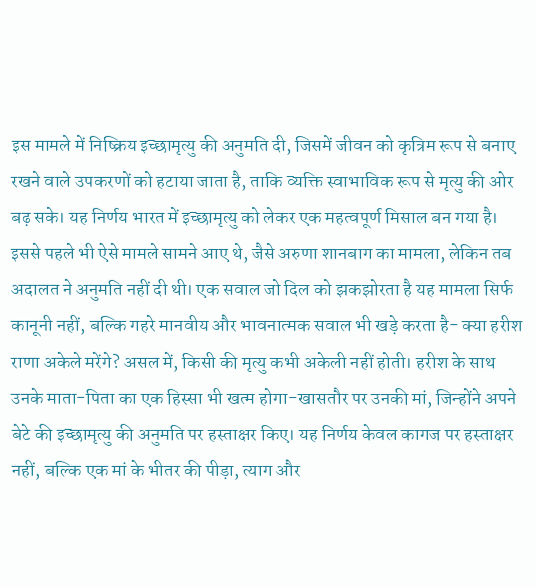इस मामले में निष्क्रिय इच्छामृत्यु की अनुमति दी, जिसमें जीवन को कृत्रिम रूप से बनाए रखने वाले उपकरणों को हटाया जाता है, ताकि व्यक्ति स्वाभाविक रूप से मृत्यु की ओर बढ़ सके। यह निर्णय भारत में इच्छामृत्यु को लेकर एक महत्वपूर्ण मिसाल बन गया है। इससे पहले भी ऐसे मामले सामने आए थे, जैसे अरुणा शानबाग का मामला, लेकिन तब अदालत ने अनुमति नहीं दी थी। एक सवाल जो दिल को झकझोरता है यह मामला सिर्फ कानूनी नहीं, बल्कि गहरे मानवीय और भावनात्मक सवाल भी खड़े करता है- क्या हरीश राणा अकेले मरेंगे? असल में, किसी की मृत्यु कभी अकेली नहीं होती। हरीश के साथ उनके माता-पिता का एक हिस्सा भी खत्म होगा-खासतौर पर उनकी मां, जिन्होंने अपने बेटे की इच्छामृत्यु की अनुमति पर हस्ताक्षर किए। यह निर्णय केवल कागज पर हस्ताक्षर नहीं, बल्कि एक मां के भीतर की पीड़ा, त्याग और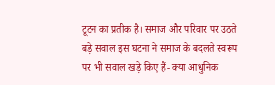टूटन का प्रतीक है। समाज और परिवार पर उठते बड़े सवाल इस घटना ने समाज के बदलते स्वरूप पर भी सवाल खड़े किए हैं- क्या आधुनिक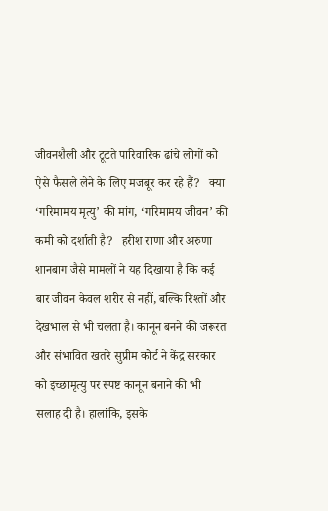जीवनशैली और टूटते पारिवारिक ढांचे लोगों को ऐसे फैसले लेने के लिए मजबूर कर रहे हैं?   क्या ‘गरिमामय मृत्यु’ की मांग, ‘गरिमामय जीवन’ की कमी को दर्शाती है?   हरीश राणा और अरुणा शानबाग जैसे मामलों ने यह दिखाया है कि कई बार जीवन केवल शरीर से नहीं, बल्कि रिश्तों और देखभाल से भी चलता है। कानून बनने की जरूरत और संभावित खतरे सुप्रीम कोर्ट ने केंद्र सरकार को इच्छामृत्यु पर स्पष्ट कानून बनाने की भी सलाह दी है। हालांकि, इसके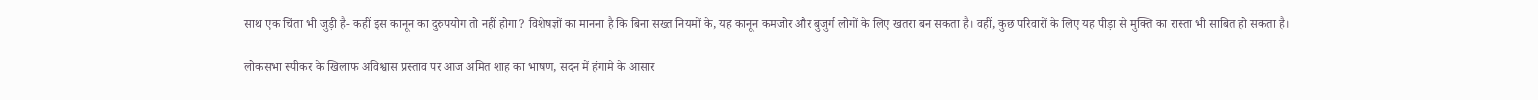साथ एक चिंता भी जुड़ी है- कहीं इस कानून का दुरुपयोग तो नहीं होगा? विशेषज्ञों का मानना है कि बिना सख्त नियमों के, यह कानून कमजोर और बुजुर्ग लोगों के लिए खतरा बन सकता है। वहीं, कुछ परिवारों के लिए यह पीड़ा से मुक्ति का रास्ता भी साबित हो सकता है।

लोकसभा स्पीकर के खिलाफ अविश्वास प्रस्ताव पर आज अमित शाह का भाषण, सदन में हंगामे के आसार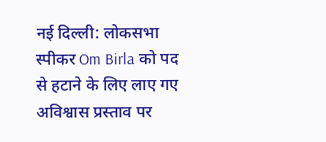नई दिल्ली: लोकसभा स्पीकर Om Birla को पद से हटाने के लिए लाए गए अविश्वास प्रस्ताव पर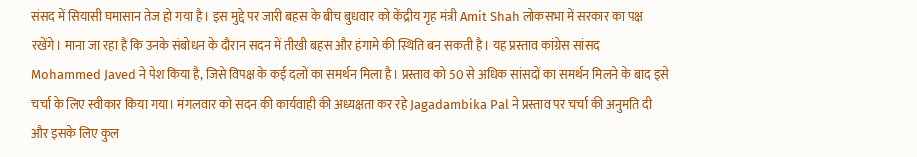संसद में सियासी घमासान तेज हो गया है। इस मुद्दे पर जारी बहस के बीच बुधवार को केंद्रीय गृह मंत्री Amit Shah लोकसभा में सरकार का पक्ष रखेंगे। माना जा रहा है कि उनके संबोधन के दौरान सदन में तीखी बहस और हंगामे की स्थिति बन सकती है। यह प्रस्ताव कांग्रेस सांसद Mohammed Javed ने पेश किया है, जिसे विपक्ष के कई दलों का समर्थन मिला है। प्रस्ताव को 50 से अधिक सांसदों का समर्थन मिलने के बाद इसे चर्चा के लिए स्वीकार किया गया। मंगलवार को सदन की कार्यवाही की अध्यक्षता कर रहे Jagadambika Pal ने प्रस्ताव पर चर्चा की अनुमति दी और इसके लिए कुल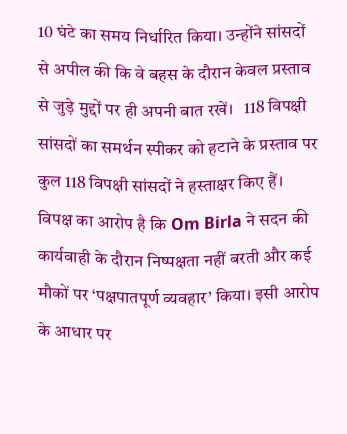10 घंटे का समय निर्धारित किया। उन्होंने सांसदों से अपील की कि वे बहस के दौरान केवल प्रस्ताव से जुड़े मुद्दों पर ही अपनी बात रखें।   118 विपक्षी सांसदों का समर्थन स्पीकर को हटाने के प्रस्ताव पर कुल 118 विपक्षी सांसदों ने हस्ताक्षर किए हैं। विपक्ष का आरोप है कि Om Birla ने सदन की कार्यवाही के दौरान निष्पक्षता नहीं बरती और कई मौकों पर ‘पक्षपातपूर्ण व्यवहार’ किया। इसी आरोप के आधार पर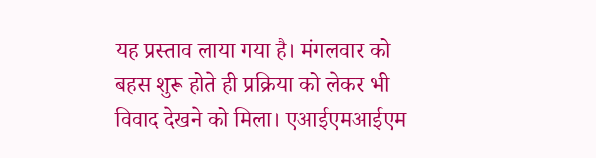यह प्रस्ताव लाया गया है। मंगलवार को बहस शुरू होते ही प्रक्रिया को लेकर भी विवाद देखने को मिला। एआईएमआईएम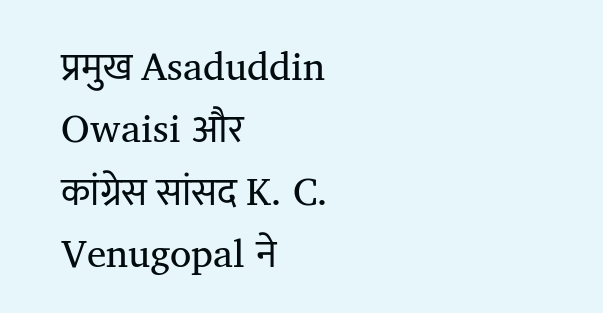प्रमुख Asaduddin Owaisi और कांग्रेस सांसद K. C. Venugopal ने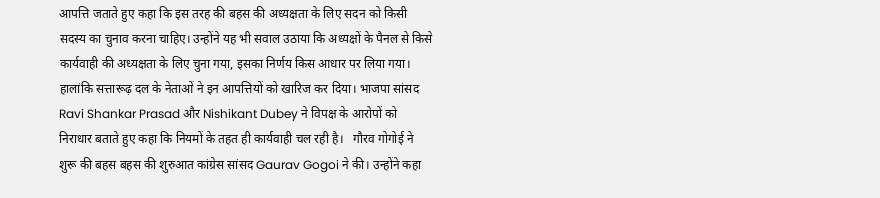आपत्ति जताते हुए कहा कि इस तरह की बहस की अध्यक्षता के लिए सदन को किसी सदस्य का चुनाव करना चाहिए। उन्होंने यह भी सवाल उठाया कि अध्यक्षों के पैनल से किसे कार्यवाही की अध्यक्षता के लिए चुना गया, इसका निर्णय किस आधार पर लिया गया। हालांकि सत्तारूढ़ दल के नेताओं ने इन आपत्तियों को खारिज कर दिया। भाजपा सांसद Ravi Shankar Prasad और Nishikant Dubey ने विपक्ष के आरोपों को निराधार बताते हुए कहा कि नियमों के तहत ही कार्यवाही चल रही है।   गौरव गोगोई ने शुरू की बहस बहस की शुरुआत कांग्रेस सांसद Gaurav Gogoi ने की। उन्होंने कहा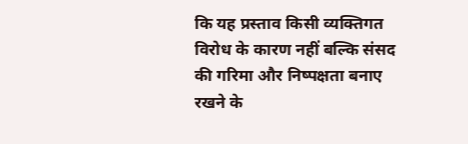कि यह प्रस्ताव किसी व्यक्तिगत विरोध के कारण नहीं बल्कि संसद की गरिमा और निष्पक्षता बनाए रखने के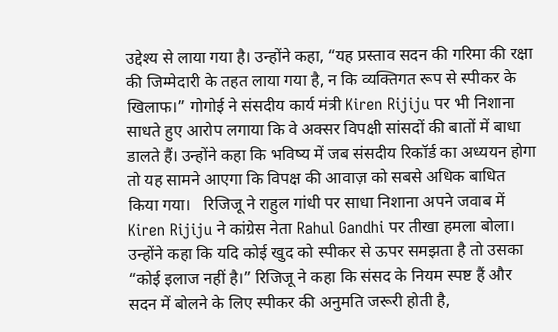उद्देश्य से लाया गया है। उन्होंने कहा, “यह प्रस्ताव सदन की गरिमा की रक्षा की जिम्मेदारी के तहत लाया गया है, न कि व्यक्तिगत रूप से स्पीकर के खिलाफ।” गोगोई ने संसदीय कार्य मंत्री Kiren Rijiju पर भी निशाना साधते हुए आरोप लगाया कि वे अक्सर विपक्षी सांसदों की बातों में बाधा डालते हैं। उन्होंने कहा कि भविष्य में जब संसदीय रिकॉर्ड का अध्ययन होगा तो यह सामने आएगा कि विपक्ष की आवाज़ को सबसे अधिक बाधित किया गया।   रिजिजू ने राहुल गांधी पर साधा निशाना अपने जवाब में Kiren Rijiju ने कांग्रेस नेता Rahul Gandhi पर तीखा हमला बोला। उन्होंने कहा कि यदि कोई खुद को स्पीकर से ऊपर समझता है तो उसका “कोई इलाज नहीं है।” रिजिजू ने कहा कि संसद के नियम स्पष्ट हैं और सदन में बोलने के लिए स्पीकर की अनुमति जरूरी होती है,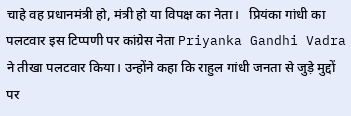चाहे वह प्रधानमंत्री हो, मंत्री हो या विपक्ष का नेता।   प्रियंका गांधी का पलटवार इस टिप्पणी पर कांग्रेस नेता Priyanka Gandhi Vadra ने तीखा पलटवार किया। उन्होंने कहा कि राहुल गांधी जनता से जुड़े मुद्दों पर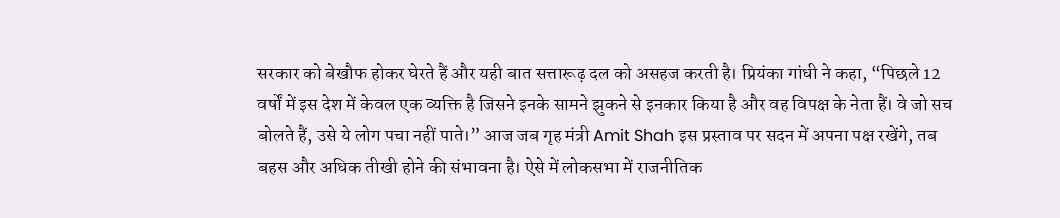सरकार को बेखौफ होकर घेरते हैं और यही बात सत्तारूढ़ दल को असहज करती है। प्रियंका गांधी ने कहा, “पिछले 12 वर्षों में इस देश में केवल एक व्यक्ति है जिसने इनके सामने झुकने से इनकार किया है और वह विपक्ष के नेता हैं। वे जो सच बोलते हैं, उसे ये लोग पचा नहीं पाते।” आज जब गृह मंत्री Amit Shah इस प्रस्ताव पर सदन में अपना पक्ष रखेंगे, तब बहस और अधिक तीखी होने की संभावना है। ऐसे में लोकसभा में राजनीतिक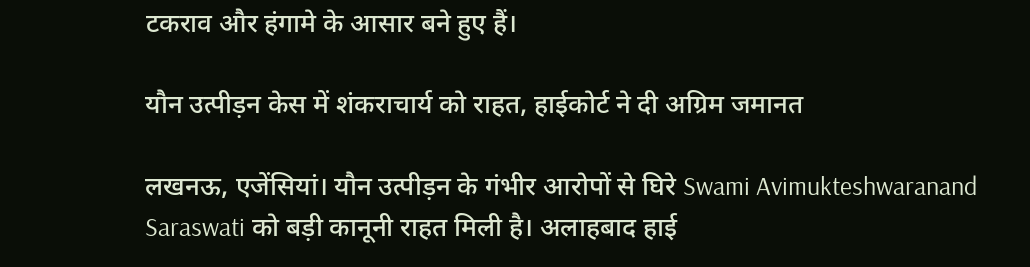टकराव और हंगामे के आसार बने हुए हैं।

यौन उत्पीड़न केस में शंकराचार्य को राहत, हाईकोर्ट ने दी अग्रिम जमानत

लखनऊ, एजेंसियां। यौन उत्पीड़न के गंभीर आरोपों से घिरे Swami Avimukteshwaranand Saraswati को बड़ी कानूनी राहत मिली है। अलाहबाद हाई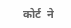कोर्ट  ने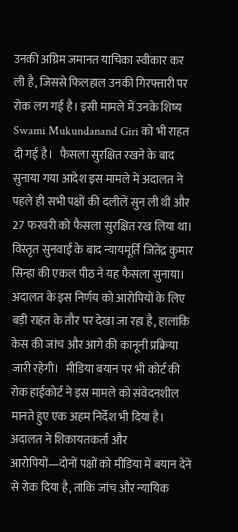उनकी अग्रिम जमानत याचिका स्वीकार कर ली है, जिससे फिलहाल उनकी गिरफ्तारी पर रोक लग गई है। इसी मामले में उनके शिष्य Swami Mukundanand Giri को भी राहत दी गई है।   फैसला सुरक्षित रखने के बाद सुनाया गया आदेश इस मामले में अदालत ने पहले ही सभी पक्षों की दलीलें सुन ली थीं और 27 फरवरी को फैसला सुरक्षित रख लिया था। विस्तृत सुनवाई के बाद न्यायमूर्ति जितेंद्र कुमार सिन्हा की एकल पीठ ने यह फैसला सुनाया। अदालत के इस निर्णय को आरोपियों के लिए बड़ी राहत के तौर पर देखा जा रहा है, हालांकि केस की जांच और आगे की कानूनी प्रक्रिया जारी रहेगी।   मीडिया बयान पर भी कोर्ट की रोक हाईकोर्ट ने इस मामले को संवेदनशील मानते हुए एक अहम निर्देश भी दिया है। अदालत ने शिकायतकर्ता और आरोपियों—दोनों पक्षों को मीडिया में बयान देने से रोक दिया है, ताकि जांच और न्यायिक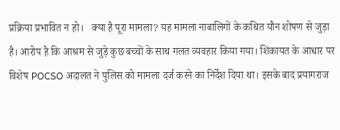प्रक्रिया प्रभावित न हो।   क्या है पूरा मामला? यह मामला नाबालिगों के कथित यौन शोषण से जुड़ा है। आरोप है कि आश्रम से जुड़े कुछ बच्चों के साथ गलत व्यवहार किया गया। शिकायत के आधार पर विशेष POCSO अदालत ने पुलिस को मामला दर्ज करने का निर्देश दिया था। इसके बाद प्रयागराज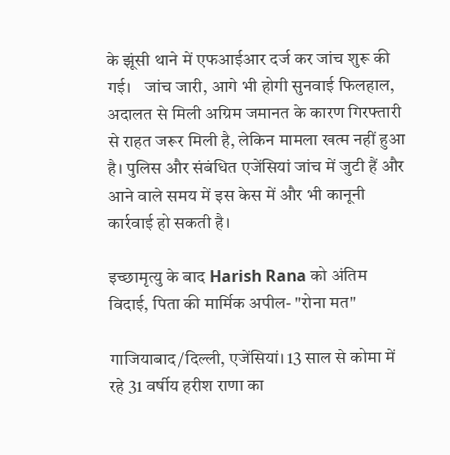के झूंसी थाने में एफआईआर दर्ज कर जांच शुरू की गई।   जांच जारी, आगे भी होगी सुनवाई फिलहाल, अदालत से मिली अग्रिम जमानत के कारण गिरफ्तारी से राहत जरूर मिली है, लेकिन मामला खत्म नहीं हुआ है। पुलिस और संबंधित एजेंसियां जांच में जुटी हैं और आने वाले समय में इस केस में और भी कानूनी कार्रवाई हो सकती है।

इच्छामृत्यु के बाद Harish Rana को अंतिम विदाई, पिता की मार्मिक अपील- "रोना मत"

गाजियाबाद/दिल्ली, एजेंसियां। 13 साल से कोमा में रहे 31 वर्षीय हरीश राणा का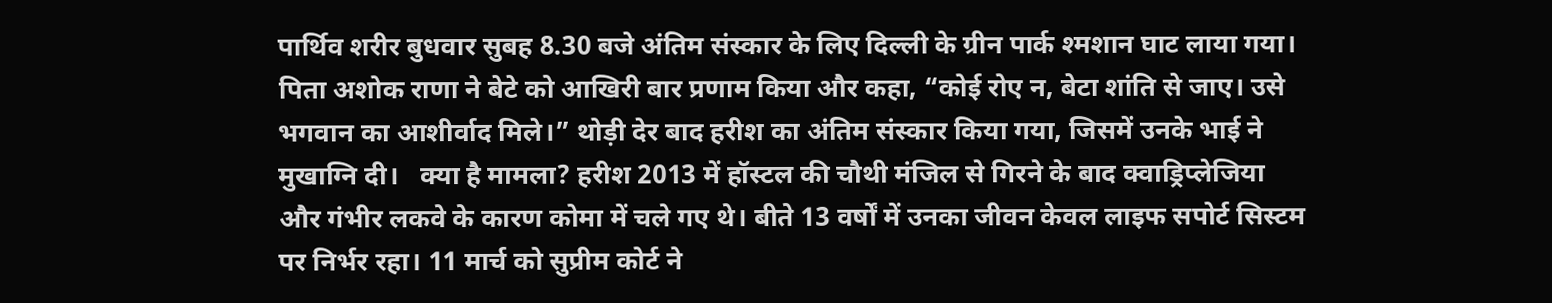पार्थिव शरीर बुधवार सुबह 8.30 बजे अंतिम संस्कार के लिए दिल्ली के ग्रीन पार्क श्मशान घाट लाया गया। पिता अशोक राणा ने बेटे को आखिरी बार प्रणाम किया और कहा, “कोई रोए न, बेटा शांति से जाए। उसे भगवान का आशीर्वाद मिले।” थोड़ी देर बाद हरीश का अंतिम संस्कार किया गया, जिसमें उनके भाई ने मुखाग्नि दी।   क्या है मामला? हरीश 2013 में हॉस्टल की चौथी मंजिल से गिरने के बाद क्वाड्रिप्लेजिया और गंभीर लकवे के कारण कोमा में चले गए थे। बीते 13 वर्षों में उनका जीवन केवल लाइफ सपोर्ट सिस्टम पर निर्भर रहा। 11 मार्च को सुप्रीम कोर्ट ने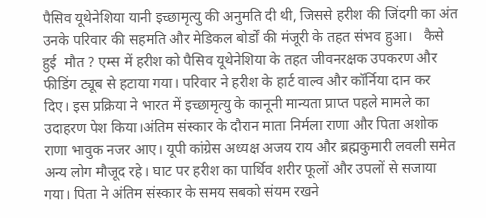पैसिव यूथेनेशिया यानी इच्छामृत्यु की अनुमति दी थी, जिससे हरीश की जिंदगी का अंत उनके परिवार की सहमति और मेडिकल बोर्डों की मंजूरी के तहत संभव हुआ।   कैसे हुई  मौत ? एम्स में हरीश को पैसिव यूथेनेशिया के तहत जीवनरक्षक उपकरण और फीडिंग ट्यूब से हटाया गया। परिवार ने हरीश के हार्ट वाल्व और कॉर्निया दान कर दिए। इस प्रक्रिया ने भारत में इच्छामृत्यु के कानूनी मान्यता प्राप्त पहले मामले का उदाहरण पेश किया।अंतिम संस्कार के दौरान माता निर्मला राणा और पिता अशोक राणा भावुक नजर आए। यूपी कांग्रेस अध्यक्ष अजय राय और ब्रह्मकुमारी लवली समेत अन्य लोग मौजूद रहे। घाट पर हरीश का पार्थिव शरीर फूलों और उपलों से सजाया गया। पिता ने अंतिम संस्कार के समय सबको संयम रखने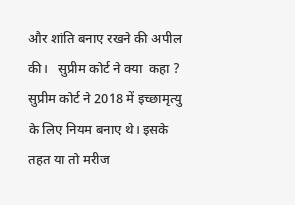और शांति बनाए रखने की अपील की।   सुप्रीम कोर्ट ने क्या  कहा ? सुप्रीम कोर्ट ने 2018 में इच्छामृत्यु के लिए नियम बनाए थे। इसके तहत या तो मरीज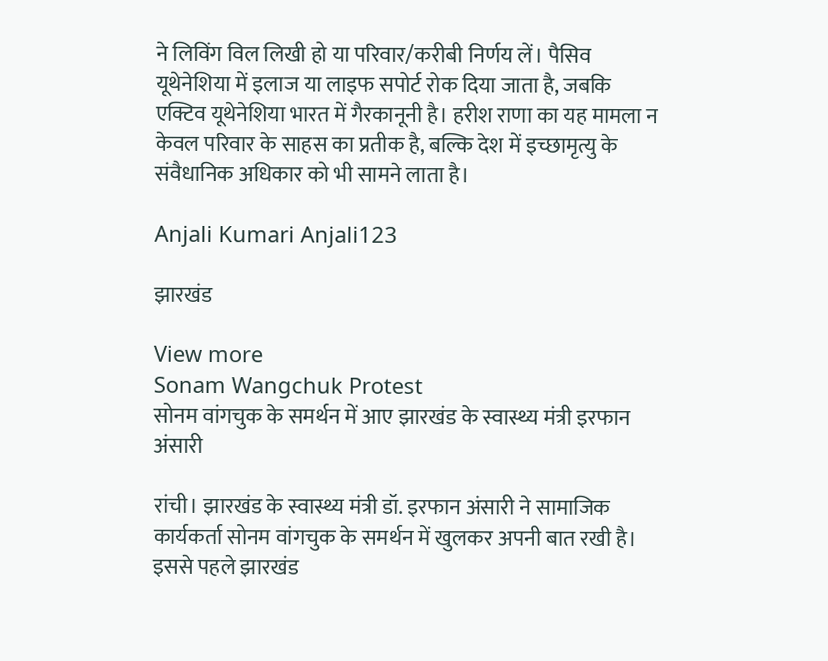ने लिविंग विल लिखी हो या परिवार/करीबी निर्णय लें। पैसिव यूथेनेशिया में इलाज या लाइफ सपोर्ट रोक दिया जाता है, जबकि एक्टिव यूथेनेशिया भारत में गैरकानूनी है। हरीश राणा का यह मामला न केवल परिवार के साहस का प्रतीक है, बल्कि देश में इच्छामृत्यु के संवैधानिक अधिकार को भी सामने लाता है।

Anjali Kumari Anjali123

झारखंड

View more
Sonam Wangchuk Protest
सोनम वांगचुक के समर्थन में आए झारखंड के स्वास्थ्य मंत्री इरफान अंसारी

रांची। झारखंड के स्वास्थ्य मंत्री डॉ. इरफान अंसारी ने सामाजिक कार्यकर्ता सोनम वांगचुक के समर्थन में खुलकर अपनी बात रखी है। इससे पहले झारखंड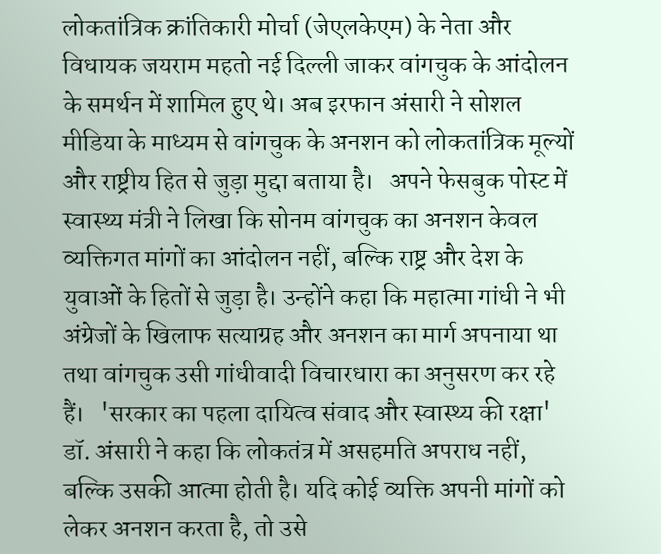लोकतांत्रिक क्रांतिकारी मोर्चा (जेएलकेएम) के नेता और विधायक जयराम महतो नई दिल्ली जाकर वांगचुक के आंदोलन के समर्थन में शामिल हुए थे। अब इरफान अंसारी ने सोशल मीडिया के माध्यम से वांगचुक के अनशन को लोकतांत्रिक मूल्यों और राष्ट्रीय हित से जुड़ा मुद्दा बताया है।   अपने फेसबुक पोस्ट में स्वास्थ्य मंत्री ने लिखा कि सोनम वांगचुक का अनशन केवल व्यक्तिगत मांगों का आंदोलन नहीं, बल्कि राष्ट्र और देश के युवाओं के हितों से जुड़ा है। उन्होंने कहा कि महात्मा गांधी ने भी अंग्रेजों के खिलाफ सत्याग्रह और अनशन का मार्ग अपनाया था तथा वांगचुक उसी गांधीवादी विचारधारा का अनुसरण कर रहे हैं।   'सरकार का पहला दायित्व संवाद और स्वास्थ्य की रक्षा' डॉ. अंसारी ने कहा कि लोकतंत्र में असहमति अपराध नहीं, बल्कि उसकी आत्मा होती है। यदि कोई व्यक्ति अपनी मांगों को लेकर अनशन करता है, तो उसे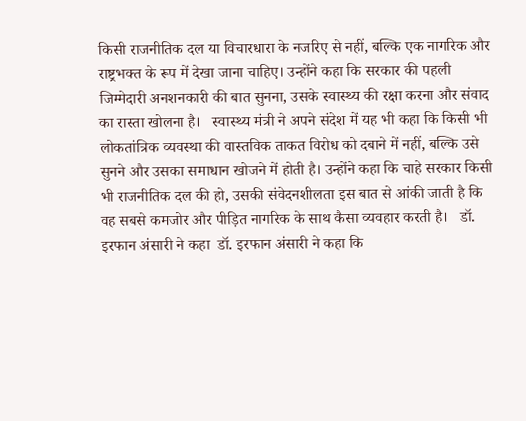किसी राजनीतिक दल या विचारधारा के नजरिए से नहीं, बल्कि एक नागरिक और राष्ट्रभक्त के रूप में देखा जाना चाहिए। उन्होंने कहा कि सरकार की पहली जिम्मेदारी अनशनकारी की बात सुनना, उसके स्वास्थ्य की रक्षा करना और संवाद का रास्ता खोलना है।   स्वास्थ्य मंत्री ने अपने संदेश में यह भी कहा कि किसी भी लोकतांत्रिक व्यवस्था की वास्तविक ताकत विरोध को दबाने में नहीं, बल्कि उसे सुनने और उसका समाधान खोजने में होती है। उन्होंने कहा कि चाहे सरकार किसी भी राजनीतिक दल की हो, उसकी संवेदनशीलता इस बात से आंकी जाती है कि वह सबसे कमजोर और पीड़ित नागरिक के साथ कैसा व्यवहार करती है।   डॉ. इरफान अंसारी ने कहा  डॉ. इरफान अंसारी ने कहा कि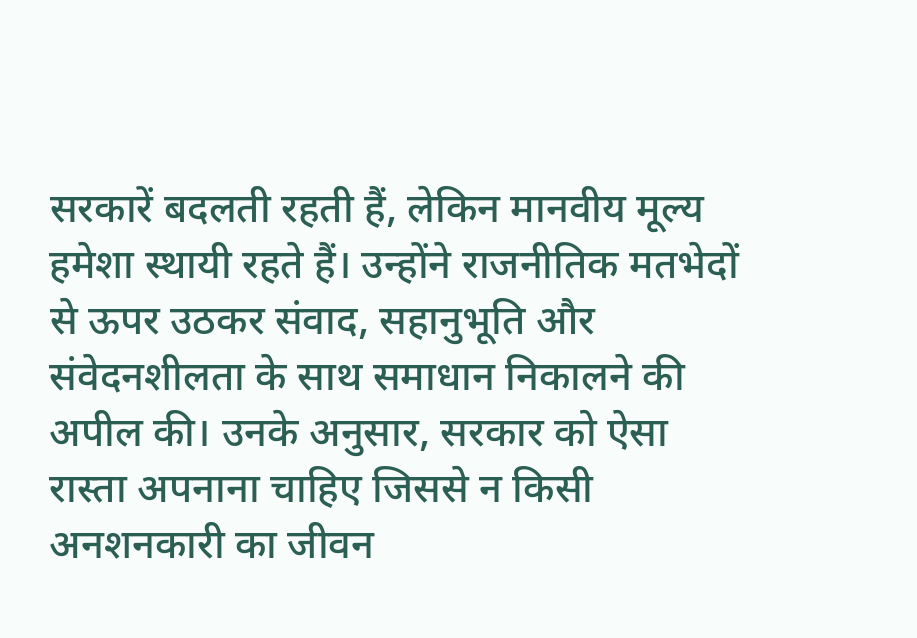सरकारें बदलती रहती हैं, लेकिन मानवीय मूल्य हमेशा स्थायी रहते हैं। उन्होंने राजनीतिक मतभेदों से ऊपर उठकर संवाद, सहानुभूति और संवेदनशीलता के साथ समाधान निकालने की अपील की। उनके अनुसार, सरकार को ऐसा रास्ता अपनाना चाहिए जिससे न किसी अनशनकारी का जीवन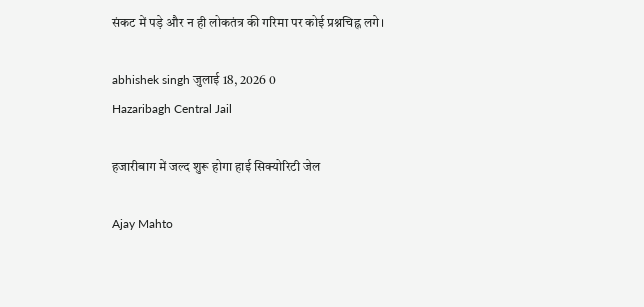संकट में पड़े और न ही लोकतंत्र की गरिमा पर कोई प्रश्नचिह्न लगे।

abhishek singh जुलाई 18, 2026 0
Hazaribagh Central Jail

हजारीबाग में जल्द शुरू होगा हाई सिक्योरिटी जेल

Ajay Mahto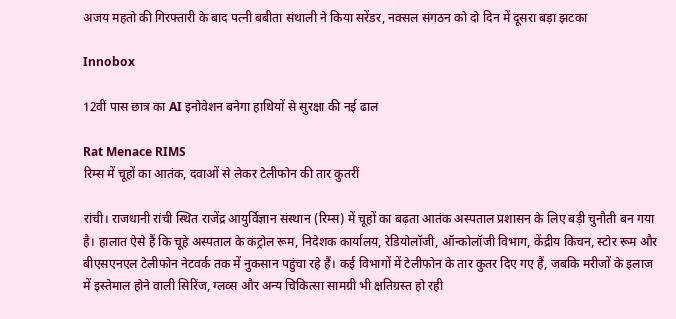अजय महतो की गिरफ्तारी के बाद पत्नी बबीता संथाली ने किया सरेंडर, नक्सल संगठन को दो दिन में दूसरा बड़ा झटका

Innobox

12वीं पास छात्र का AI इनोवेशन बनेगा हाथियों से सुरक्षा की नई ढाल

Rat Menace RIMS
रिम्स में चूहों का आतंक, दवाओं से लेकर टेलीफोन की तार कुतरीं

रांची। राजधानी रांची स्थित राजेंद्र आयुर्विज्ञान संस्थान (रिम्स) में चूहों का बढ़ता आतंक अस्पताल प्रशासन के लिए बड़ी चुनौती बन गया है। हालात ऐसे हैं कि चूहे अस्पताल के कंट्रोल रूम, निदेशक कार्यालय, रेडियोलॉजी, ऑन्कोलॉजी विभाग, केंद्रीय किचन, स्टोर रूम और बीएसएनएल टेलीफोन नेटवर्क तक में नुकसान पहुंचा रहे हैं। कई विभागों में टेलीफोन के तार कुतर दिए गए हैं, जबकि मरीजों के इलाज में इस्तेमाल होने वाली सिरिंज, ग्लव्स और अन्य चिकित्सा सामग्री भी क्षतिग्रस्त हो रही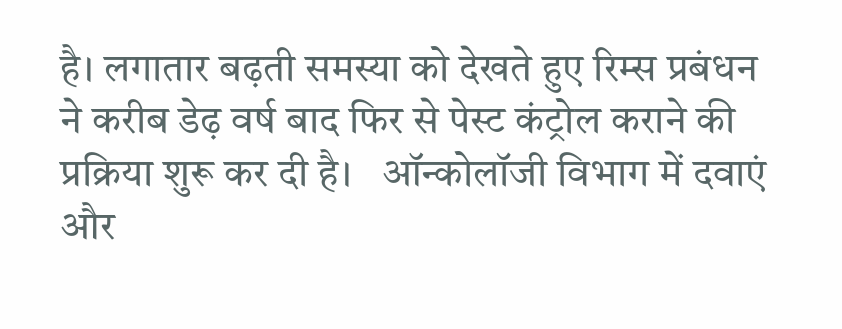है। लगातार बढ़ती समस्या को देखते हुए रिम्स प्रबंधन ने करीब डेढ़ वर्ष बाद फिर से पेस्ट कंट्रोल कराने की प्रक्रिया शुरू कर दी है।   ऑन्कोलॉजी विभाग में दवाएं और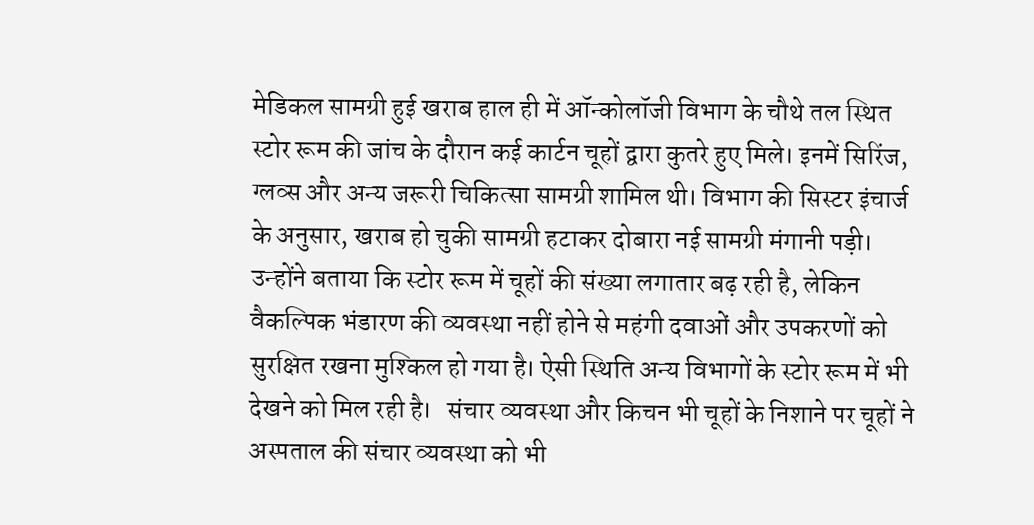मेडिकल सामग्री हुई खराब हाल ही में ऑन्कोलॉजी विभाग के चौथे तल स्थित स्टोर रूम की जांच के दौरान कई कार्टन चूहों द्वारा कुतरे हुए मिले। इनमें सिरिंज, ग्लव्स और अन्य जरूरी चिकित्सा सामग्री शामिल थी। विभाग की सिस्टर इंचार्ज के अनुसार, खराब हो चुकी सामग्री हटाकर दोबारा नई सामग्री मंगानी पड़ी। उन्होंने बताया कि स्टोर रूम में चूहों की संख्या लगातार बढ़ रही है, लेकिन वैकल्पिक भंडारण की व्यवस्था नहीं होने से महंगी दवाओं और उपकरणों को सुरक्षित रखना मुश्किल हो गया है। ऐसी स्थिति अन्य विभागों के स्टोर रूम में भी देखने को मिल रही है।   संचार व्यवस्था और किचन भी चूहों के निशाने पर चूहों ने अस्पताल की संचार व्यवस्था को भी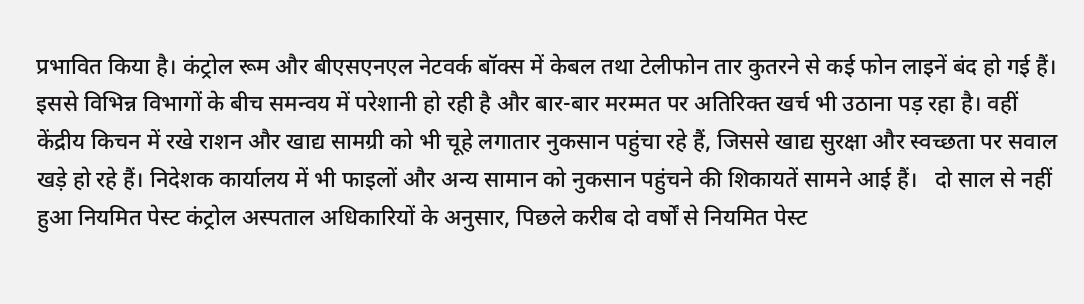प्रभावित किया है। कंट्रोल रूम और बीएसएनएल नेटवर्क बॉक्स में केबल तथा टेलीफोन तार कुतरने से कई फोन लाइनें बंद हो गई हैं। इससे विभिन्न विभागों के बीच समन्वय में परेशानी हो रही है और बार-बार मरम्मत पर अतिरिक्त खर्च भी उठाना पड़ रहा है। वहीं केंद्रीय किचन में रखे राशन और खाद्य सामग्री को भी चूहे लगातार नुकसान पहुंचा रहे हैं, जिससे खाद्य सुरक्षा और स्वच्छता पर सवाल खड़े हो रहे हैं। निदेशक कार्यालय में भी फाइलों और अन्य सामान को नुकसान पहुंचने की शिकायतें सामने आई हैं।   दो साल से नहीं हुआ नियमित पेस्ट कंट्रोल अस्पताल अधिकारियों के अनुसार, पिछले करीब दो वर्षों से नियमित पेस्ट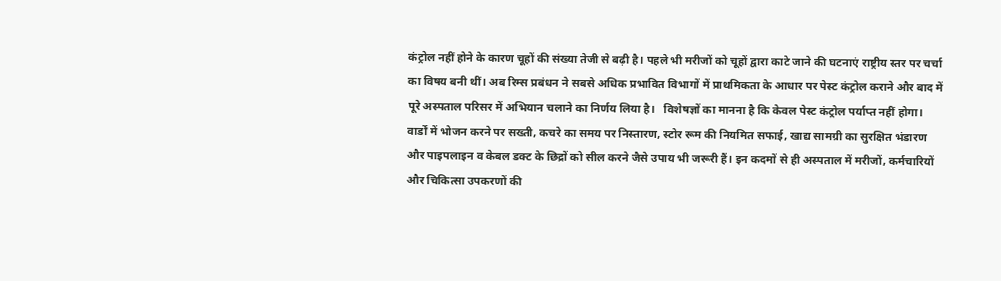कंट्रोल नहीं होने के कारण चूहों की संख्या तेजी से बढ़ी है। पहले भी मरीजों को चूहों द्वारा काटे जाने की घटनाएं राष्ट्रीय स्तर पर चर्चा का विषय बनी थीं। अब रिम्स प्रबंधन ने सबसे अधिक प्रभावित विभागों में प्राथमिकता के आधार पर पेस्ट कंट्रोल कराने और बाद में पूरे अस्पताल परिसर में अभियान चलाने का निर्णय लिया है।   विशेषज्ञों का मानना है कि केवल पेस्ट कंट्रोल पर्याप्त नहीं होगा। वार्डों में भोजन करने पर सख्ती, कचरे का समय पर निस्तारण, स्टोर रूम की नियमित सफाई, खाद्य सामग्री का सुरक्षित भंडारण और पाइपलाइन व केबल डक्ट के छिद्रों को सील करने जैसे उपाय भी जरूरी हैं। इन कदमों से ही अस्पताल में मरीजों, कर्मचारियों और चिकित्सा उपकरणों की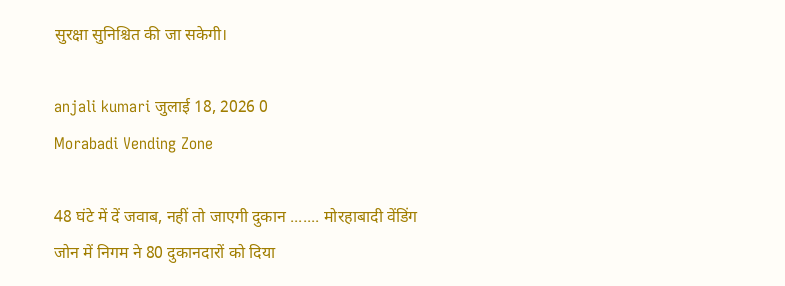सुरक्षा सुनिश्चित की जा सकेगी।

anjali kumari जुलाई 18, 2026 0
Morabadi Vending Zone

48 घंटे में दें जवाब, नहीं तो जाएगी दुकान ....... मोरहाबादी वेंडिंग जोन में निगम ने 80 दुकानदारों को दिया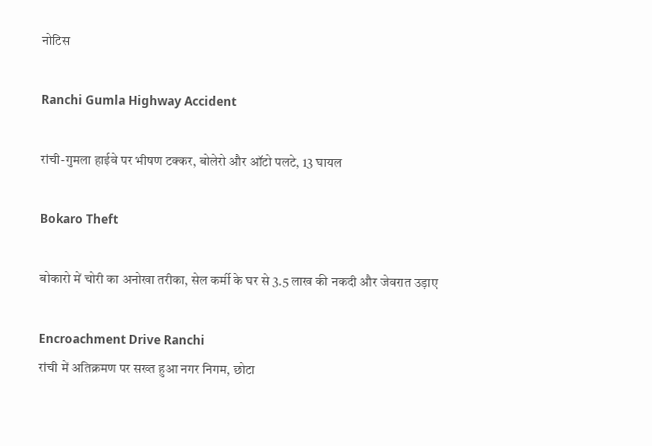नोटिस

Ranchi Gumla Highway Accident

रांची-गुमला हाईवे पर भीषण टक्कर, बोलेरो और ऑटो पलटे, 13 घायल

Bokaro Theft

बोकारो में चोरी का अनोखा तरीका, सेल कर्मी के घर से 3.5 लाख की नकदी और जेवरात उड़ाए

Encroachment Drive Ranchi
रांची में अतिक्रमण पर सख्त हुआ नगर निगम, छोटा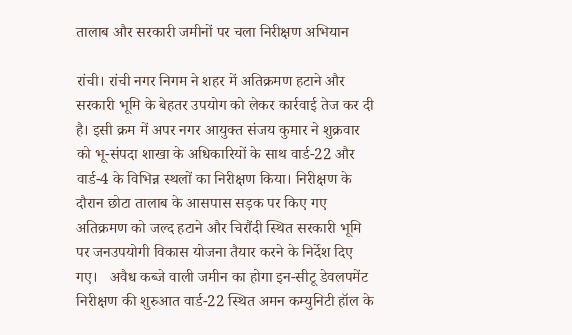तालाब और सरकारी जमीनों पर चला निरीक्षण अभियान

रांची। रांची नगर निगम ने शहर में अतिक्रमण हटाने और सरकारी भूमि के बेहतर उपयोग को लेकर कार्रवाई तेज कर दी है। इसी क्रम में अपर नगर आयुक्त संजय कुमार ने शुक्रवार को भू-संपदा शाखा के अधिकारियों के साथ वार्ड-22 और वार्ड-4 के विभिन्न स्थलों का निरीक्षण किया। निरीक्षण के दौरान छोटा तालाब के आसपास सड़क पर किए गए अतिक्रमण को जल्द हटाने और चिरौंदी स्थित सरकारी भूमि पर जनउपयोगी विकास योजना तैयार करने के निर्देश दिए गए।   अवैध कब्जे वाली जमीन का होगा इन-सीटू डेवलपमेंट निरीक्षण की शुरुआत वार्ड-22 स्थित अमन कम्युनिटी हॉल के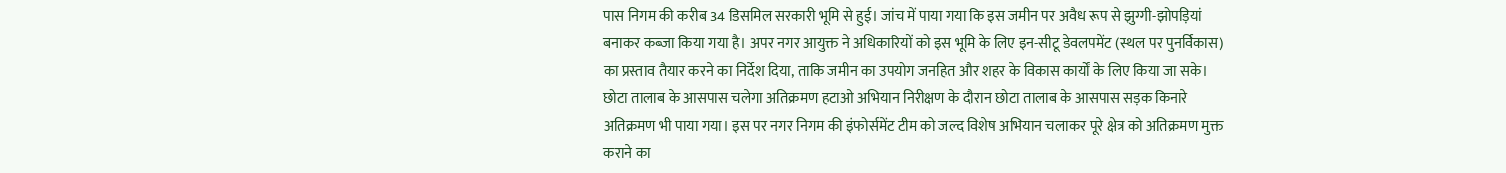पास निगम की करीब 34 डिसमिल सरकारी भूमि से हुई। जांच में पाया गया कि इस जमीन पर अवैध रूप से झुग्गी-झोपड़ियां बनाकर कब्जा किया गया है। अपर नगर आयुक्त ने अधिकारियों को इस भूमि के लिए इन-सीटू डेवलपमेंट (स्थल पर पुनर्विकास) का प्रस्ताव तैयार करने का निर्देश दिया, ताकि जमीन का उपयोग जनहित और शहर के विकास कार्यों के लिए किया जा सके।   छोटा तालाब के आसपास चलेगा अतिक्रमण हटाओ अभियान निरीक्षण के दौरान छोटा तालाब के आसपास सड़क किनारे अतिक्रमण भी पाया गया। इस पर नगर निगम की इंफोर्समेंट टीम को जल्द विशेष अभियान चलाकर पूरे क्षेत्र को अतिक्रमण मुक्त कराने का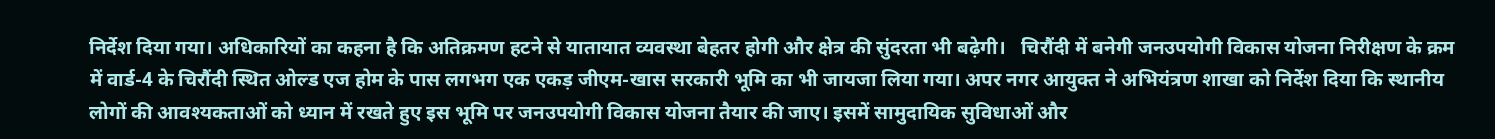निर्देश दिया गया। अधिकारियों का कहना है कि अतिक्रमण हटने से यातायात व्यवस्था बेहतर होगी और क्षेत्र की सुंदरता भी बढ़ेगी।   चिरौंदी में बनेगी जनउपयोगी विकास योजना निरीक्षण के क्रम में वार्ड-4 के चिरौंदी स्थित ओल्ड एज होम के पास लगभग एक एकड़ जीएम-खास सरकारी भूमि का भी जायजा लिया गया। अपर नगर आयुक्त ने अभियंत्रण शाखा को निर्देश दिया कि स्थानीय लोगों की आवश्यकताओं को ध्यान में रखते हुए इस भूमि पर जनउपयोगी विकास योजना तैयार की जाए। इसमें सामुदायिक सुविधाओं और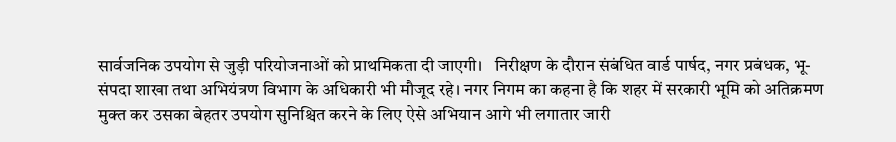सार्वजनिक उपयोग से जुड़ी परियोजनाओं को प्राथमिकता दी जाएगी।   निरीक्षण के दौरान संबंधित वार्ड पार्षद, नगर प्रबंधक, भू-संपदा शाखा तथा अभियंत्रण विभाग के अधिकारी भी मौजूद रहे। नगर निगम का कहना है कि शहर में सरकारी भूमि को अतिक्रमण मुक्त कर उसका बेहतर उपयोग सुनिश्चित करने के लिए ऐसे अभियान आगे भी लगातार जारी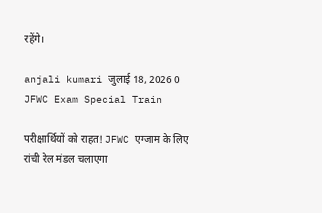रहेंगे।

anjali kumari जुलाई 18, 2026 0
JFWC Exam Special Train

परीक्षार्थियों को राहत! JFWC एग्जाम के लिए रांची रेल मंडल चलाएगा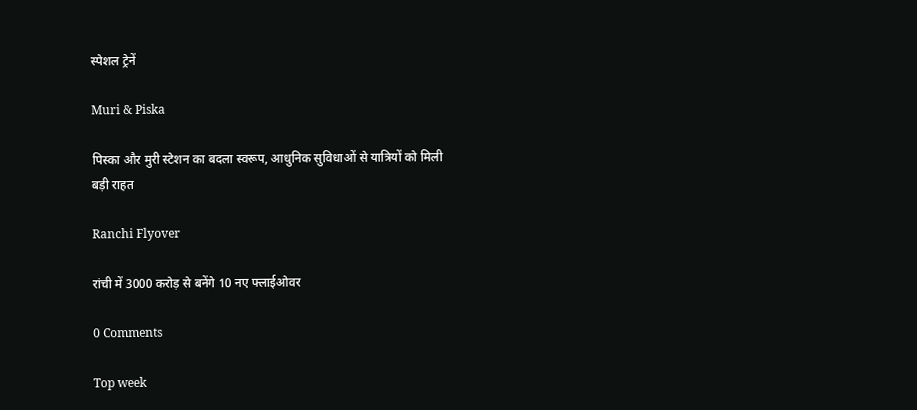स्पेशल ट्रेनें

Muri & Piska

पिस्का और मुरी स्टेशन का बदला स्वरूप, आधुनिक सुविधाओं से यात्रियों को मिली बड़ी राहत

Ranchi Flyover

रांची में 3000 करोड़ से बनेंगे 10 नए फ्लाईओवर

0 Comments

Top week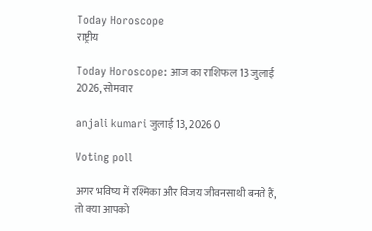Today Horoscope
राष्ट्रीय

Today Horoscope: आज का राशिफल 13 जुलाई 2026, सोमवार

anjali kumari जुलाई 13, 2026 0

Voting poll

अगर भविष्य में रश्मिका और विजय जीवनसाथी बनते हैं, तो क्या आपको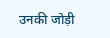उनकी जोड़ी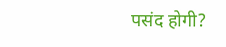पसंद होगी?